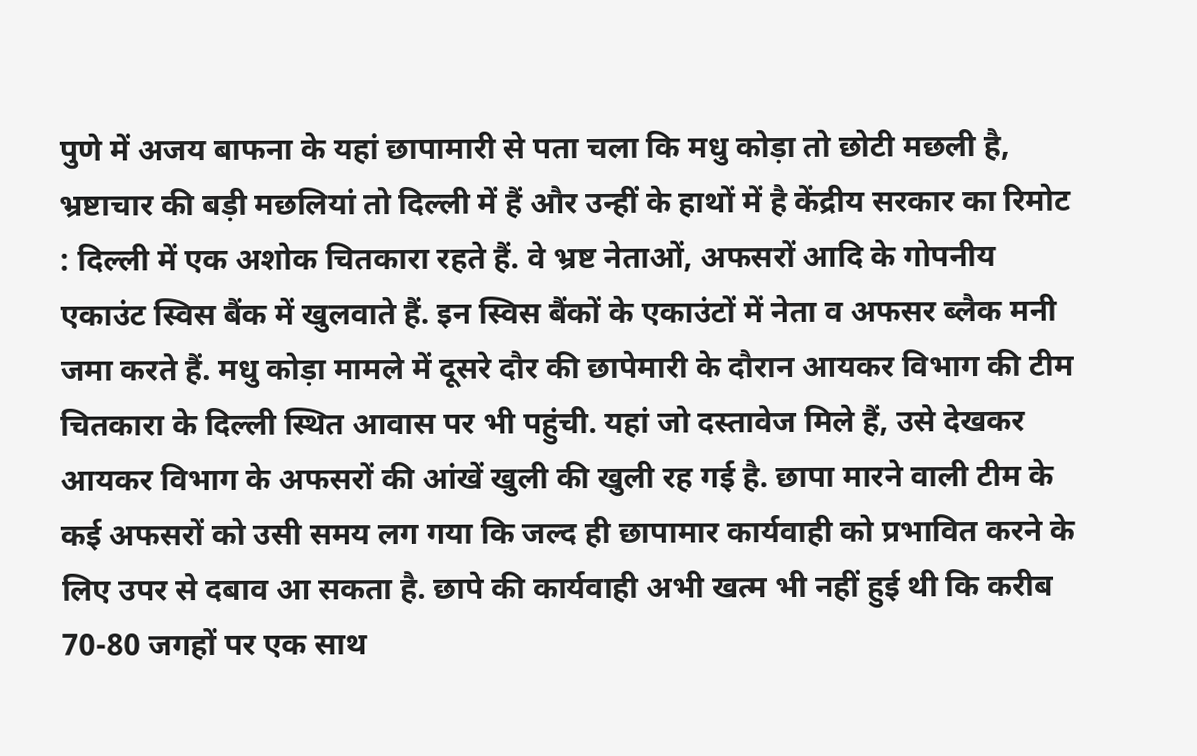पुणे में अजय बाफना के यहां छापामारी से पता चला कि मधु कोड़ा तो छोटी मछली है, भ्रष्टाचार की बड़ी मछलियां तो दिल्ली में हैं और उन्हीं के हाथों में है केंद्रीय सरकार का रिमोट : दिल्ली में एक अशोक चितकारा रहते हैं. वे भ्रष्ट नेताओं, अफसरों आदि के गोपनीय एकाउंट स्विस बैंक में खुलवाते हैं. इन स्विस बैंकों के एकाउंटों में नेता व अफसर ब्लैक मनी जमा करते हैं. मधु कोड़ा मामले में दूसरे दौर की छापेमारी के दौरान आयकर विभाग की टीम चितकारा के दिल्ली स्थित आवास पर भी पहुंची. यहां जो दस्तावेज मिले हैं, उसे देखकर आयकर विभाग के अफसरों की आंखें खुली की खुली रह गई है. छापा मारने वाली टीम के कई अफसरों को उसी समय लग गया कि जल्द ही छापामार कार्यवाही को प्रभावित करने के लिए उपर से दबाव आ सकता है. छापे की कार्यवाही अभी खत्म भी नहीं हुई थी कि करीब 70-80 जगहों पर एक साथ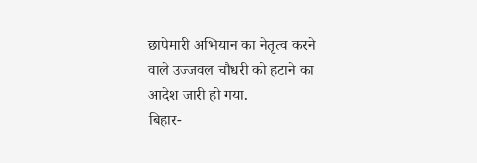छापेमारी अभियान का नेतृत्व करने वाले उज्जवल चौधरी को हटाने का आदेश जारी हो गया.
बिहार-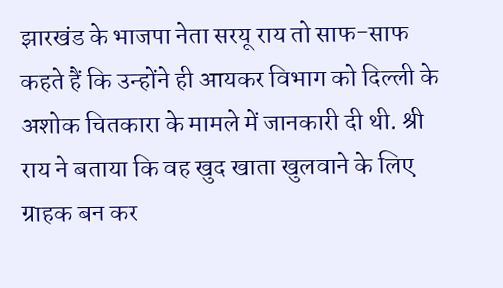झारखंड के भाजपा नेता सरयू राय तो साफ-साफ कहते हैं कि उन्होंने ही आयकर विभाग को दिल्ली के अशोक चितकारा के मामले में जानकारी दी थी. श्री राय ने बताया कि वह खुद खाता खुलवाने के लिए ग्राहक बन कर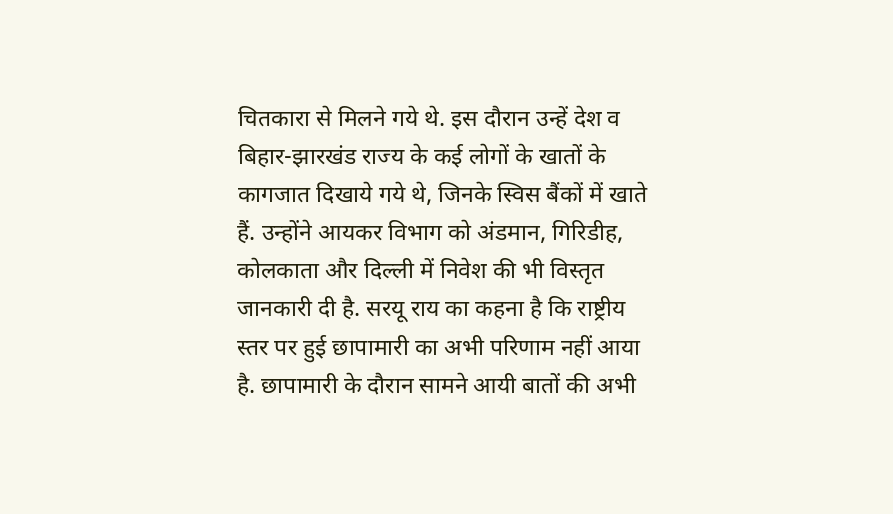चितकारा से मिलने गये थे. इस दौरान उन्हें देश व बिहार-झारखंड राज्य के कई लोगों के खातों के कागजात दिखाये गये थे, जिनके स्विस बैंकों में खाते हैं. उन्होंने आयकर विभाग को अंडमान, गिरिडीह, कोलकाता और दिल्ली में निवेश की भी विस्तृत जानकारी दी है. सरयू राय का कहना है कि राष्ट्रीय स्तर पर हुई छापामारी का अभी परिणाम नहीं आया है. छापामारी के दौरान सामने आयी बातों की अभी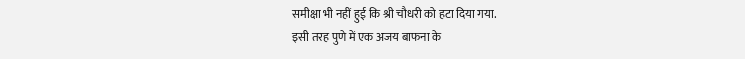समीक्षा भी नहीं हुई कि श्री चौधरी को हटा दिया गया.
इसी तरह पुणे में एक अजय बाफना के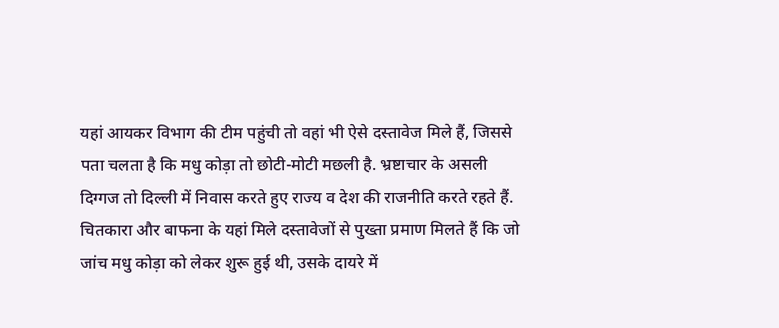यहां आयकर विभाग की टीम पहुंची तो वहां भी ऐसे दस्तावेज मिले हैं, जिससे पता चलता है कि मधु कोड़ा तो छोटी-मोटी मछली है. भ्रष्टाचार के असली दिग्गज तो दिल्ली में निवास करते हुए राज्य व देश की राजनीति करते रहते हैं. चितकारा और बाफना के यहां मिले दस्तावेजों से पुख्ता प्रमाण मिलते हैं कि जो जांच मधु कोड़ा को लेकर शुरू हुई थी, उसके दायरे में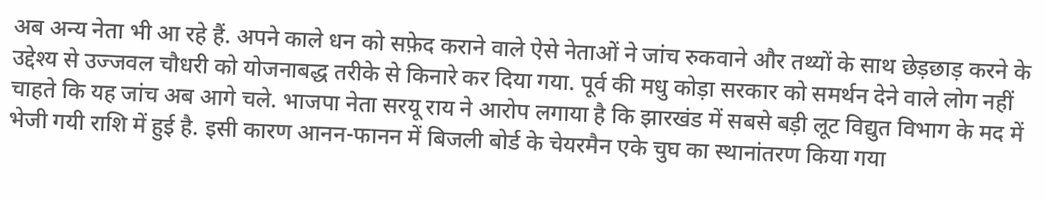अब अन्य नेता भी आ रहे हैं. अपने काले धन को सफ़ेद कराने वाले ऐसे नेताओं ने जांच रुकवाने और तथ्यों के साथ छेड़छाड़ करने के उद्देश्य से उज्जवल चौधरी को योजनाबद्ध तरीके से किनारे कर दिया गया. पूर्व की मधु कोड़ा सरकार को समर्थन देने वाले लोग नहीं चाहते कि यह जांच अब आगे चले. भाजपा नेता सरयू राय ने आरोप लगाया है कि झारखंड में सबसे बड़ी लूट विद्युत विभाग के मद में भेजी गयी राशि में हुई है. इसी कारण आनन-फानन में बिजली बोर्ड के चेयरमैन एके चुघ का स्थानांतरण किया गया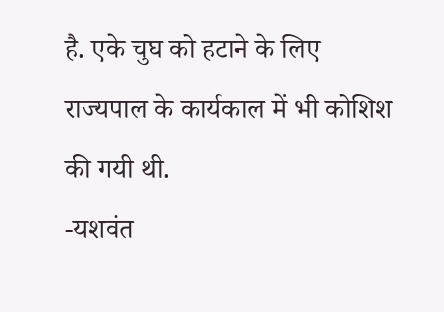है. एके चुघ को हटाने के लिए राज्यपाल के कार्यकाल में भी कोशिश की गयी थी.
-यशवंत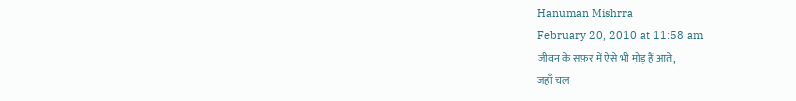Hanuman Mishrra
February 20, 2010 at 11:58 am
जीवन के सफ़र में ऐसे भी मोड़ हैं आते,
जहाँ चल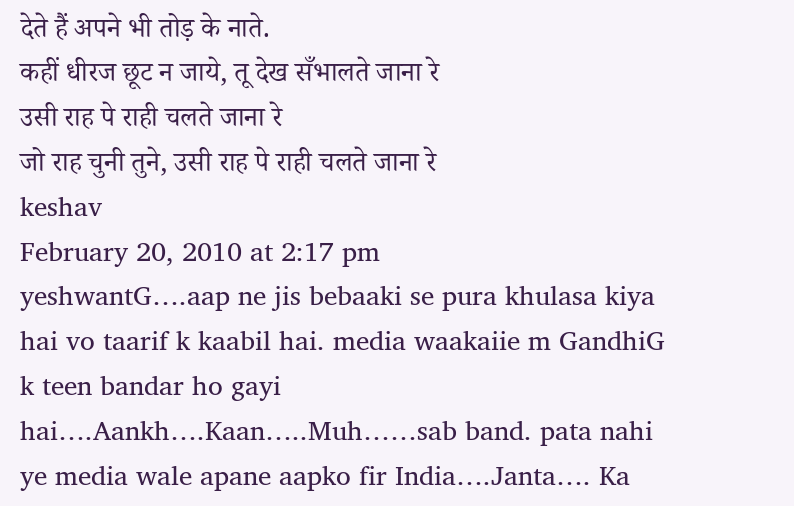देते हैं अपने भी तोड़ के नाते.
कहीं धीरज छूट न जाये, तू देख सँभालते जाना रे
उसी राह पे राही चलते जाना रे
जो राह चुनी तुने, उसी राह पे राही चलते जाना रे
keshav
February 20, 2010 at 2:17 pm
yeshwantG….aap ne jis bebaaki se pura khulasa kiya hai vo taarif k kaabil hai. media waakaiie m GandhiG k teen bandar ho gayi hai….Aankh….Kaan…..Muh……sab band. pata nahi ye media wale apane aapko fir India….Janta…. Ka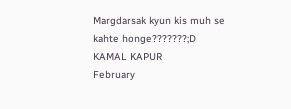Margdarsak kyun kis muh se kahte honge???????;D
KAMAL KAPUR
February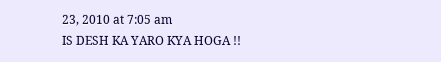23, 2010 at 7:05 am
IS DESH KA YARO KYA HOGA !!